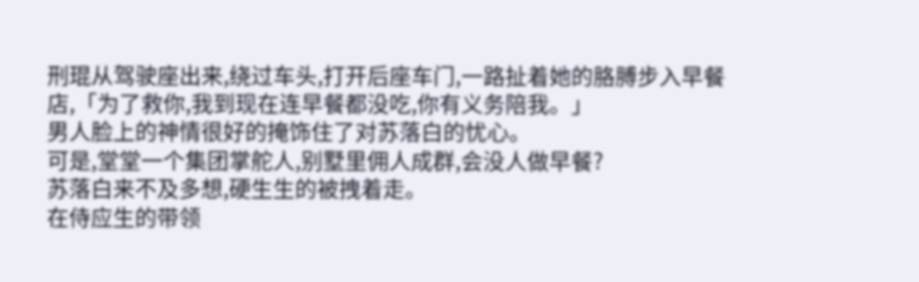刑琨从驾驶座出来,绕过车头,打开后座车门,一路扯着她的胳膊步入早餐店,「为了救你,我到现在连早餐都没吃,你有义务陪我。」
男人脸上的神情很好的掩饰住了对苏落白的忧心。
可是,堂堂一个集团掌舵人,别墅里佣人成群,会没人做早餐?
苏落白来不及多想,硬生生的被拽着走。
在侍应生的带领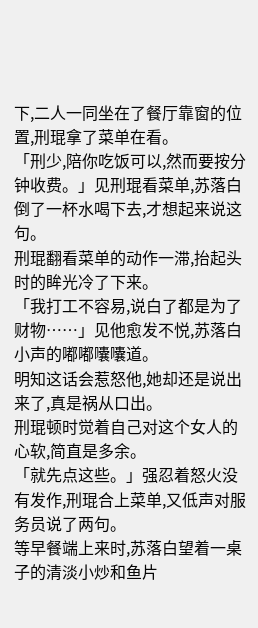下,二人一同坐在了餐厅靠窗的位置,刑琨拿了菜单在看。
「刑少,陪你吃饭可以,然而要按分钟收费。」见刑琨看菜单,苏落白倒了一杯水喝下去,才想起来说这句。
刑琨翻看菜单的动作一滞,抬起头时的眸光冷了下来。
「我打工不容易,说白了都是为了财物……」见他愈发不悦,苏落白小声的嘟嘟囔囔道。
明知这话会惹怒他,她却还是说出来了,真是祸从口出。
刑琨顿时觉着自己对这个女人的心软,简直是多余。
「就先点这些。」强忍着怒火没有发作,刑琨合上菜单,又低声对服务员说了两句。
等早餐端上来时,苏落白望着一桌子的清淡小炒和鱼片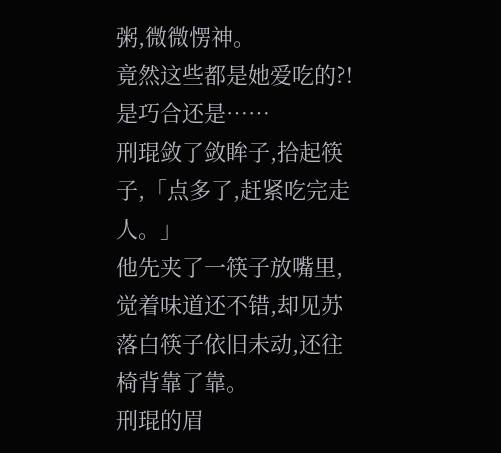粥,微微愣神。
竟然这些都是她爱吃的?!
是巧合还是……
刑琨敛了敛眸子,拾起筷子,「点多了,赶紧吃完走人。」
他先夹了一筷子放嘴里,觉着味道还不错,却见苏落白筷子依旧未动,还往椅背靠了靠。
刑琨的眉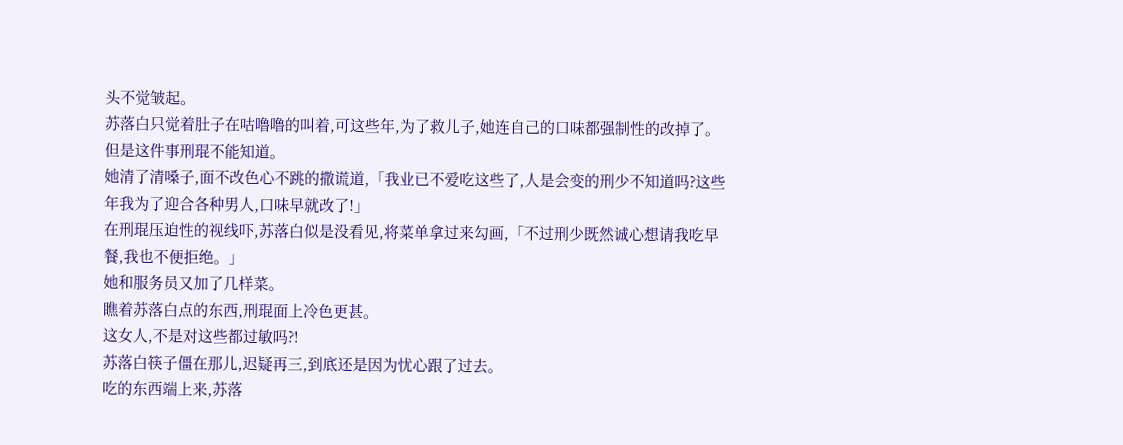头不觉皱起。
苏落白只觉着肚子在咕噜噜的叫着,可这些年,为了救儿子,她连自己的口味都强制性的改掉了。
但是这件事刑琨不能知道。
她清了清嗓子,面不改色心不跳的撒谎道,「我业已不爱吃这些了,人是会变的刑少不知道吗?这些年我为了迎合各种男人,口味早就改了!」
在刑琨压迫性的视线吓,苏落白似是没看见,将菜单拿过来勾画,「不过刑少既然诚心想请我吃早餐,我也不便拒绝。」
她和服务员又加了几样菜。
瞧着苏落白点的东西,刑琨面上冷色更甚。
这女人,不是对这些都过敏吗?!
苏落白筷子僵在那儿,迟疑再三,到底还是因为忧心跟了过去。
吃的东西端上来,苏落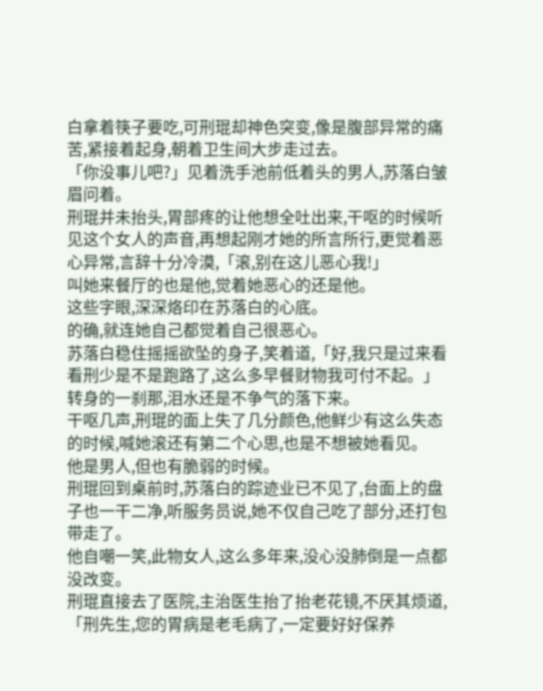白拿着筷子要吃,可刑琨却神色突变,像是腹部异常的痛苦,紧接着起身,朝着卫生间大步走过去。
「你没事儿吧?」见着洗手池前低着头的男人,苏落白皱眉问着。
刑琨并未抬头,胃部疼的让他想全吐出来,干呕的时候听见这个女人的声音,再想起刚才她的所言所行,更觉着恶心异常,言辞十分冷漠,「滚,别在这儿恶心我!」
叫她来餐厅的也是他,觉着她恶心的还是他。
这些字眼,深深烙印在苏落白的心底。
的确,就连她自己都觉着自己很恶心。
苏落白稳住摇摇欲坠的身子,笑着道,「好,我只是过来看看刑少是不是跑路了,这么多早餐财物我可付不起。」
转身的一刹那,泪水还是不争气的落下来。
干呕几声,刑琨的面上失了几分颜色,他鲜少有这么失态的时候,喊她滚还有第二个心思,也是不想被她看见。
他是男人,但也有脆弱的时候。
刑琨回到桌前时,苏落白的踪迹业已不见了,台面上的盘子也一干二净,听服务员说,她不仅自己吃了部分,还打包带走了。
他自嘲一笑,此物女人,这么多年来,没心没肺倒是一点都没改变。
刑琨直接去了医院,主治医生抬了抬老花镜,不厌其烦道,「刑先生,您的胃病是老毛病了,一定要好好保养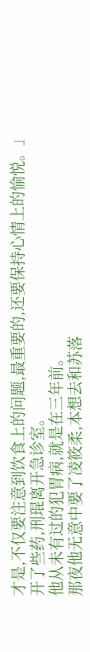才是,不仅要注意到饮食上的问题,最重要的,还要保持心情上的愉悦。」
开了些药,刑琨离开急诊室。
他从未有过的犯胃病,就是在三年前。
那夜他无意中要了凌筱柔,本想去和苏落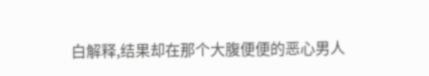白解释,结果却在那个大腹便便的恶心男人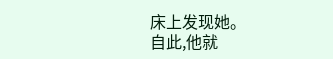床上发现她。
自此,他就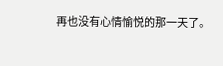再也没有心情愉悦的那一天了。